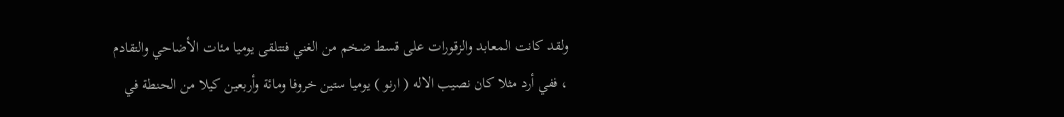ولقد كانت المعابد والزقورات على قسط ضخم من الغني فتتلقى يوميا مئات الأضاحي والتقادم ، ففي أرد مثلا كان نصيب الاله ( ارنو ) يوميا ستين خروفا ومائة وأربعين كيلا من الحنطة في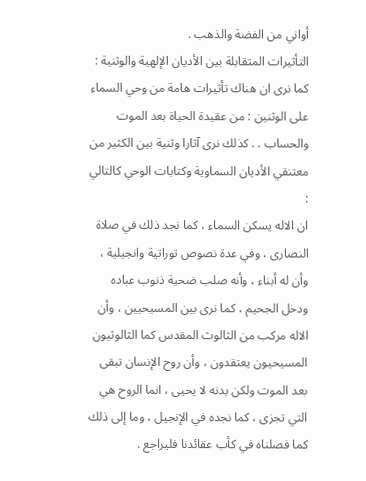أواني من الفضة والذهب .
التأثيرات المتقابلة بين الأديان الإلهية والوثنية :
كما نرى ان هناك تأثيرات هامة من وحي السماء على الوثنين : من عقيدة الحياة بعد الموت والحساب . . كذلك نرى آثارا وثنية بين الكثير من معتنقي الأديان السماوية وكتابات الوحي كالتالي :
ان الاله يسكن السماء ، كما نجد ذلك في صلاة النصارى ، وفي عدة نصوص توراتية وانجيلية ، وأن له أبناء ، وأنه صلب ضحية ذنوب عباده ودخل الجحيم ، كما نرى بين المسيحيين ، وأن الاله مركب من الثالوث المقدس كما الثالوثيون المسيحيون يعتقدون ، وأن روح الإنسان تبقى بعد الموت ولكن بدنه لا يحيى ، انما الروح هي التي تجزى ، كما نجده في الإنجيل ، وما إلى ذلك كما فصلناه في كأب عقائدنا فليراجع .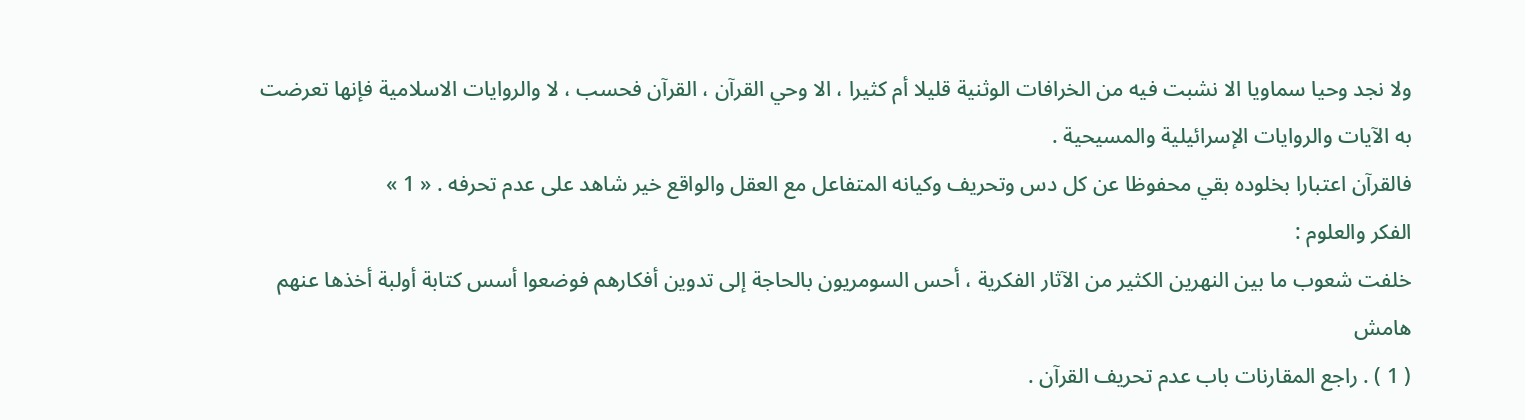ولا نجد وحيا سماويا الا نشبت فيه من الخرافات الوثنية قليلا أم كثيرا ، الا وحي القرآن ، القرآن فحسب ، لا والروايات الاسلامية فإنها تعرضت به الآيات والروايات الإسرائيلية والمسيحية .
فالقرآن اعتبارا بخلوده بقي محفوظا عن كل دس وتحريف وكيانه المتفاعل مع العقل والواقع خير شاهد على عدم تحرفه . « 1 »
الفكر والعلوم :
خلفت شعوب ما بين النهرين الكثير من الآثار الفكرية ، أحس السومريون بالحاجة إلى تدوين أفكارهم فوضعوا أسس كتابة أولبة أخذها عنهم
هامش
( 1 ) . راجع المقارنات باب عدم تحريف القرآن .